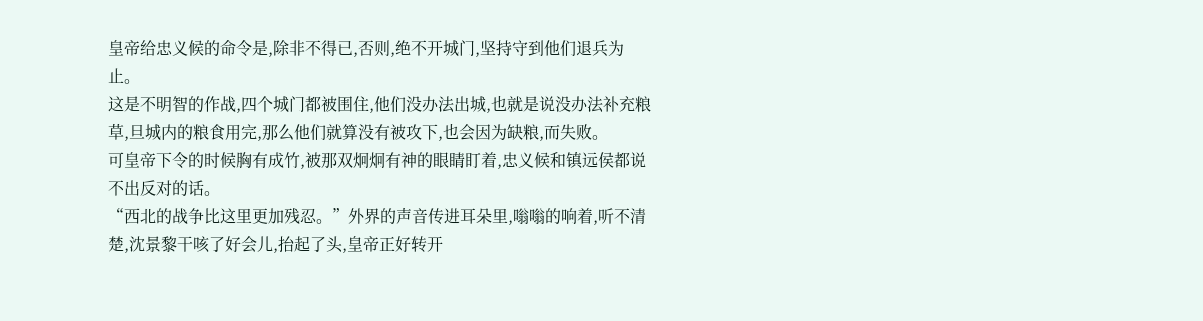皇帝给忠义候的命令是,除非不得已,否则,绝不开城门,坚持守到他们退兵为止。
这是不明智的作战,四个城门都被围住,他们没办法出城,也就是说没办法补充粮草,旦城内的粮食用完,那么他们就算没有被攻下,也会因为缺粮,而失败。
可皇帝下令的时候胸有成竹,被那双炯炯有神的眼睛盯着,忠义候和镇远侯都说不出反对的话。
“西北的战争比这里更加残忍。”外界的声音传进耳朵里,嗡嗡的响着,听不清楚,沈景黎干咳了好会儿,抬起了头,皇帝正好转开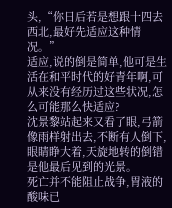头,“你日后若是想跟十四去西北,最好先适应这种情况。”
适应,说的倒是简单,他可是生活在和平时代的好青年啊,可从来没有经历过这些状况,怎么可能那么快适应?
沈景黎站起来又看了眼,弓箭像雨样射出去,不断有人倒下,眼睛睁大着,天旋地转的倒错是他最后见到的光景。
死亡并不能阻止战争,胃液的酸味已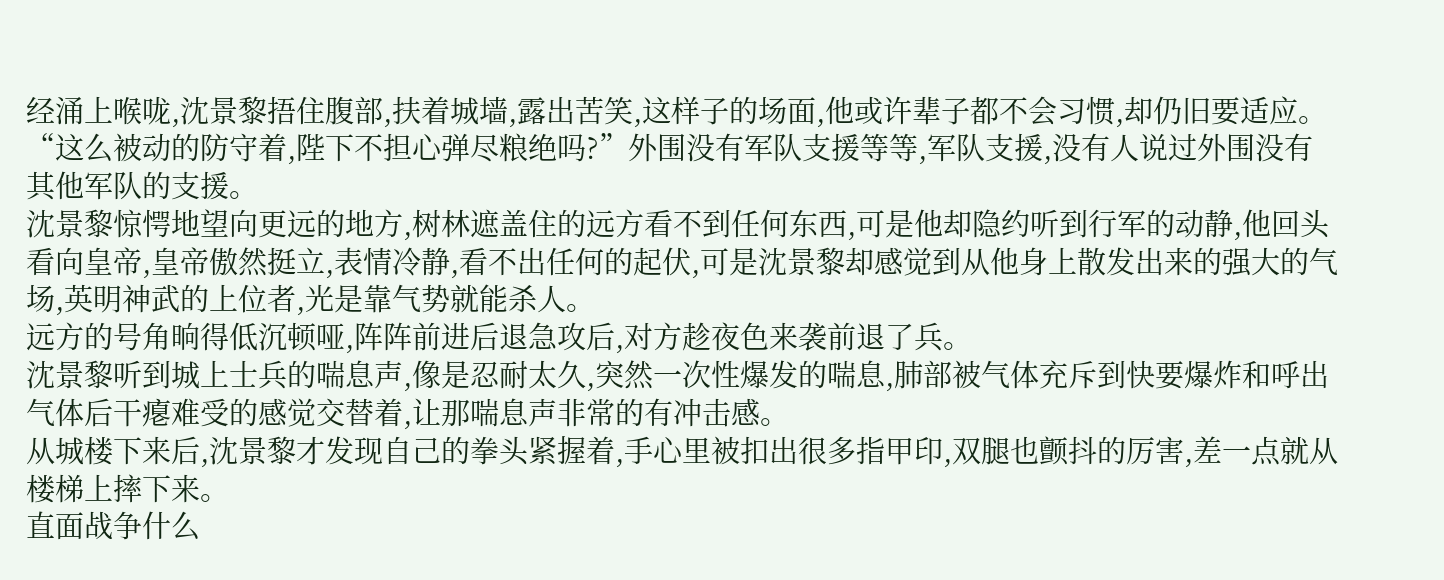经涌上喉咙,沈景黎捂住腹部,扶着城墙,露出苦笑,这样子的场面,他或许辈子都不会习惯,却仍旧要适应。
“这么被动的防守着,陛下不担心弹尽粮绝吗?”外围没有军队支援等等,军队支援,没有人说过外围没有其他军队的支援。
沈景黎惊愕地望向更远的地方,树林遮盖住的远方看不到任何东西,可是他却隐约听到行军的动静,他回头看向皇帝,皇帝傲然挺立,表情冷静,看不出任何的起伏,可是沈景黎却感觉到从他身上散发出来的强大的气场,英明神武的上位者,光是靠气势就能杀人。
远方的号角晌得低沉顿哑,阵阵前进后退急攻后,对方趁夜色来袭前退了兵。
沈景黎听到城上士兵的喘息声,像是忍耐太久,突然一次性爆发的喘息,肺部被气体充斥到快要爆炸和呼出气体后干瘪难受的感觉交替着,让那喘息声非常的有冲击感。
从城楼下来后,沈景黎才发现自己的拳头紧握着,手心里被扣出很多指甲印,双腿也颤抖的厉害,差一点就从楼梯上摔下来。
直面战争什么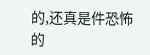的,还真是件恐怖的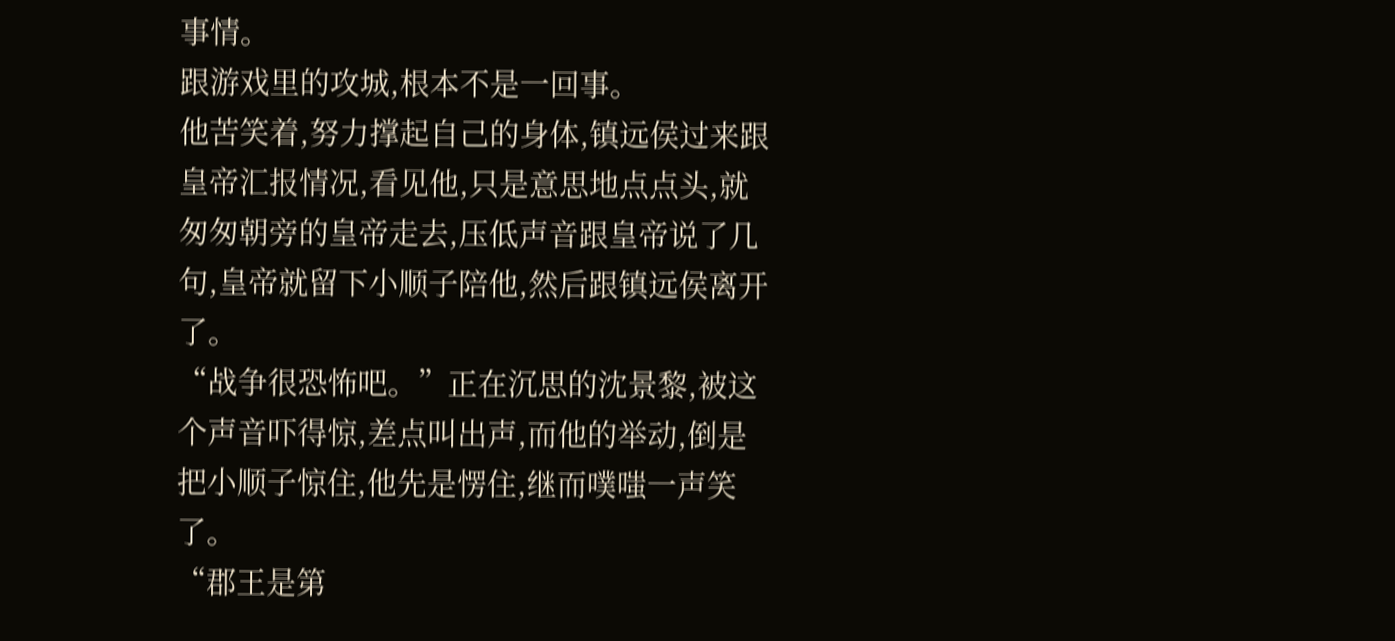事情。
跟游戏里的攻城,根本不是一回事。
他苦笑着,努力撑起自己的身体,镇远侯过来跟皇帝汇报情况,看见他,只是意思地点点头,就匆匆朝旁的皇帝走去,压低声音跟皇帝说了几句,皇帝就留下小顺子陪他,然后跟镇远侯离开了。
“战争很恐怖吧。”正在沉思的沈景黎,被这个声音吓得惊,差点叫出声,而他的举动,倒是把小顺子惊住,他先是愣住,继而噗嗤一声笑了。
“郡王是第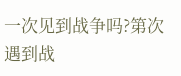一次见到战争吗?第次遇到战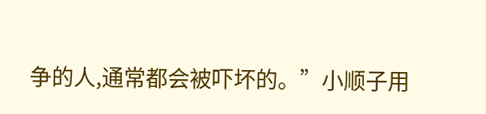争的人,通常都会被吓坏的。”小顺子用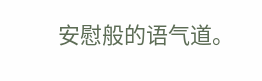安慰般的语气道。